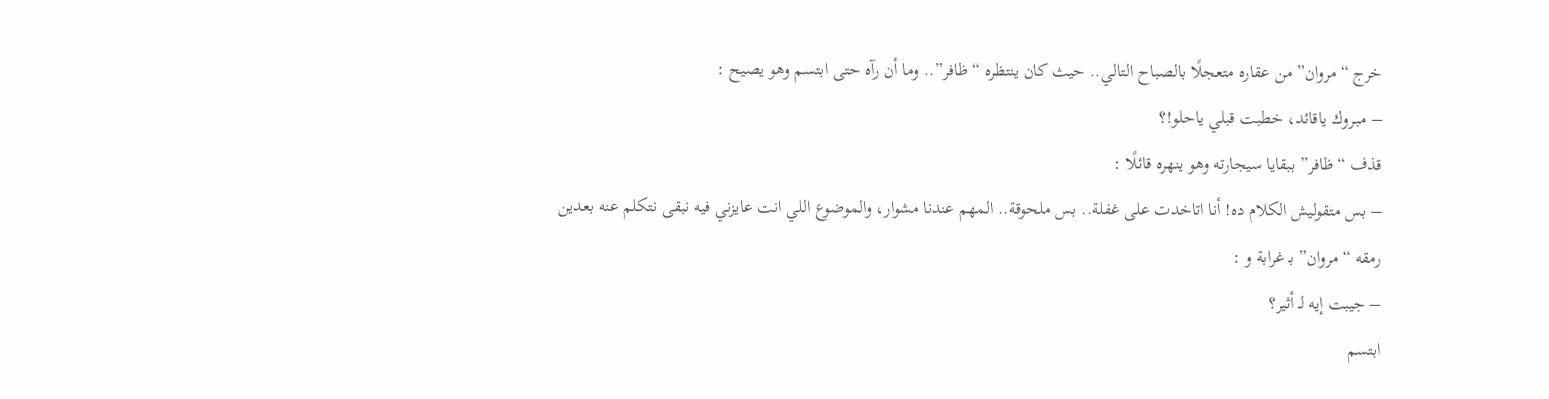خرج “مروان” من عقاره متعجلًا بالصباح التالي.. حيث كان ينتظره “ظافر”.. وما أن رآه حتى ابتسم وهو يصيح :
– مبـروك ياقائد، خطبت قبلي ياحلو!؟
قذف “ظافر” ببقايا سيجارته وهو ينهره قائلًا :
– بس متقوليش الكلام ده! أنا اتاخدت على غفلة.. بس ملحوقة.. المهم عندنا مشوار، والموضوع اللي انت عايزني فيه نبقى نتكلم عنه بعدين
رمقه “مروان” بـ غرابة و :
– جيبت إيه لـ أثير؟
ابتسم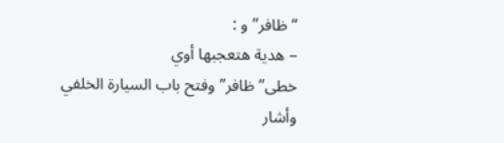“ظافر” و :
– هدية هتعجبها أوي
خطى” ظافر” وفتح باب السيارة الخلفي وأشار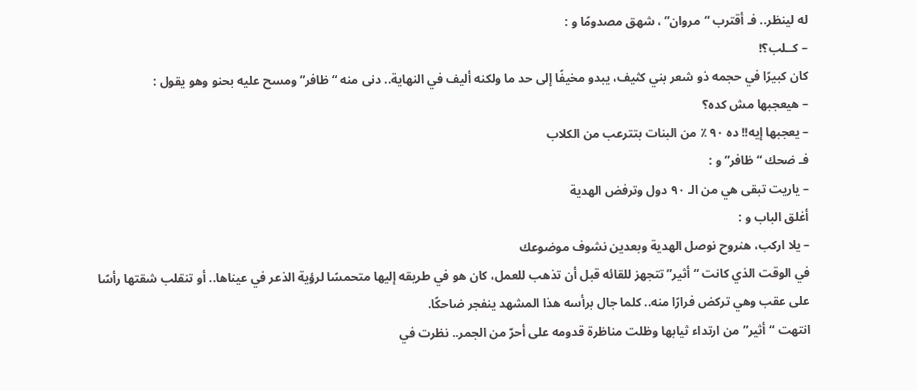له لينظر.. فـ أقترب “مروان” ، شهق مصدومًا و :
– كــلب؟!
كان كبيرًا في حجمه ذو شعر بني كثيف، يبدو مخيفًا إلى حد ما ولكنه أليف في النهاية.. دنى منه “ظافر” ومسح عليه بحنو وهو يقول :
– هيعجبها مش كده؟
– يعجبها إيه!! ده ٩٠ ٪ من البنات بتترعب من الكلاب
فـ ضحك “ظافر” و :
– ياريت تبقى هي من الـ ٩٠ دول وترفض الهدية
أغلق الباب و :
– يلا اركب، هنروح نوصل الهدية وبعدين نشوف موضوعك
في الوقت الذي كانت “أثير” تتجهز للقائه قبل أن تذهب للعمل، كان هو في طريقه إليها متحمسًا لرؤية الذعر في عيناها.. أو تنقلب شقتها رأسًا على عقب وهي تركض فرارًا منه.. كلما جال برأسه هذا المشهد ينفجر ضاحكًا.
انتهت “أثير” من ارتداء ثيابها وظلت مناظرة قدومه على أحرّ من الجمر.. نظرت في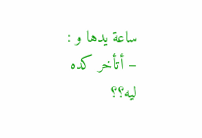ساعة يدها و :
– أتأخر كده ليه؟؟